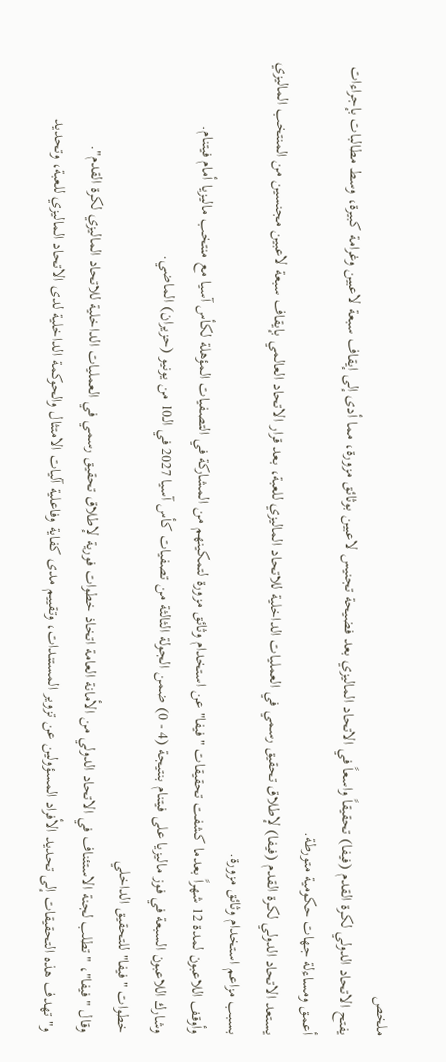ملخص
يفتح الاتحاد الدولي لكرة القدم (فيفا) تحقيقاً واسعاً في الاتحاد الماليزي بعد فضيحة تجنيس لاعبين بوثائق مزورة، مما أدى إلى إيقاف سبعة لاعبين وغرامة كبيرة، وسط مطالبات بإجراءات أعمق ومساءلة جهات حكومية متورطة.
يستعد الاتحاد الدولي لكرة القدم (فيفا) لإطلاق تحقيق رسمي في العمليات الداخلية للاتحاد الماليزي للعبة، بعد قرار الاتحاد العالمي بإيقاف سبعة لاعبين مجنسين من المنتخب الماليزي بسبب مزاعم استخدام وثائق مزورة.
وأوقف اللاعبون لمدة 12 شهراً بعدما كشفت تحقيقات "فيفا" عن استخدام وثائق مزورة لتمكينهم من المشاركة في التصفيات المؤهلة لكأس آسيا مع منتخب ماليزيا أمام فيتنام.
وشارك اللاعبون السبعة في فوز ماليزيا على فيتنام بنتيجة (4 - 0) ضمن الجولة الثالثة من تصفيات كأس آسيا 2027 في الـ10 من يونيو (حزيران) الماضي.
خطوات "فيفا" للتحقيق الداخلي
وقال "فيفا"، "تطلب لجنة الاستئناف في الاتحاد الدولي من الأمانة العامة اتخاذ خطوات فورية لإطلاق تحقيق رسمي في العمليات الداخلية للاتحاد الماليزي لكرة القدم".
و"تهدف هذه التحقيقات إلى تحديد الأفراد المسؤولين عن تزوير المستندات، وتقييم مدى كفاية وفاعلية آليات الامتثال والحوكمة الداخلية لدى الاتحاد الماليزي للعبة، وتحديد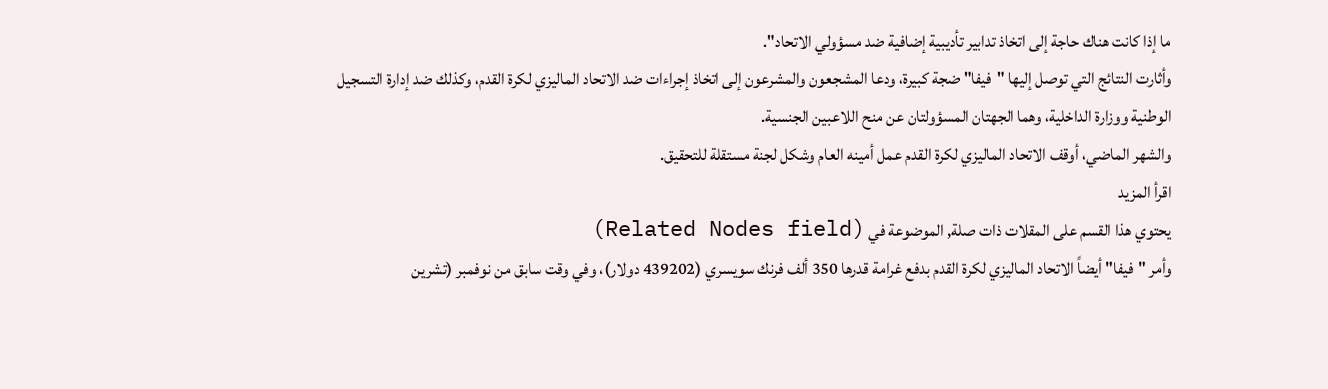ما إذا كانت هناك حاجة إلى اتخاذ تدابير تأديبية إضافية ضد مسؤولي الاتحاد".
وأثارت النتائج التي توصل إليها "فيفا" ضجة كبيرة، ودعا المشجعون والمشرعون إلى اتخاذ إجراءات ضد الاتحاد الماليزي لكرة القدم، وكذلك ضد إدارة التسجيل الوطنية ووزارة الداخلية، وهما الجهتان المسؤولتان عن منح اللاعبين الجنسية.
والشهر الماضي، أوقف الاتحاد الماليزي لكرة القدم عمل أمينه العام وشكل لجنة مستقلة للتحقيق.
اقرأ المزيد
يحتوي هذا القسم على المقلات ذات صلة, الموضوعة في (Related Nodes field)
وأمر "فيفا" أيضاً الاتحاد الماليزي لكرة القدم بدفع غرامة قدرها 350 ألف فرنك سويسري (439202 دولار)، وفي وقت سابق من نوفمبر (تشرين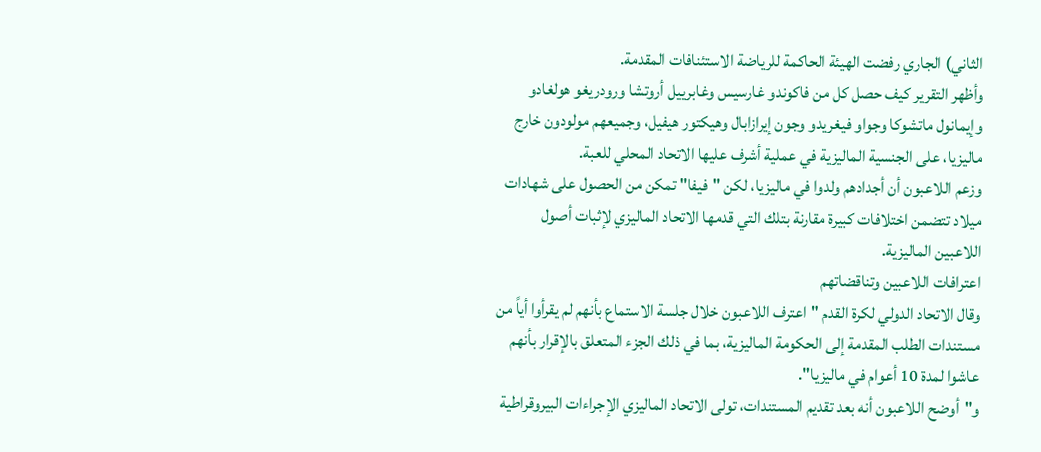الثاني) الجاري رفضت الهيئة الحاكمة للرياضة الاستئنافات المقدمة.
وأظهر التقرير كيف حصل كل من فاكوندو غارسيس وغابرييل أروتشا ورودريغو هولغادو وإيمانول ماتشوكا وجواو فيغريدو وجون إيرازابال وهيكتور هيفيل، وجميعهم مولودون خارج ماليزيا، على الجنسية الماليزية في عملية أشرف عليها الاتحاد المحلي للعبة.
وزعم اللاعبون أن أجدادهم ولدوا في ماليزيا، لكن "فيفا" تمكن من الحصول على شهادات ميلاد تتضمن اختلافات كبيرة مقارنة بتلك التي قدمها الاتحاد الماليزي لإثبات أصول اللاعبين الماليزية.
اعترافات اللاعبين وتناقضاتهم
وقال الاتحاد الدولي لكرة القدم "اعترف اللاعبون خلال جلسة الاستماع بأنهم لم يقرأوا أياً من مستندات الطلب المقدمة إلى الحكومة الماليزية، بما في ذلك الجزء المتعلق بالإقرار بأنهم عاشوا لمدة 10 أعوام في ماليزيا".
و"أوضح اللاعبون أنه بعد تقديم المستندات، تولى الاتحاد الماليزي الإجراءات البيروقراطية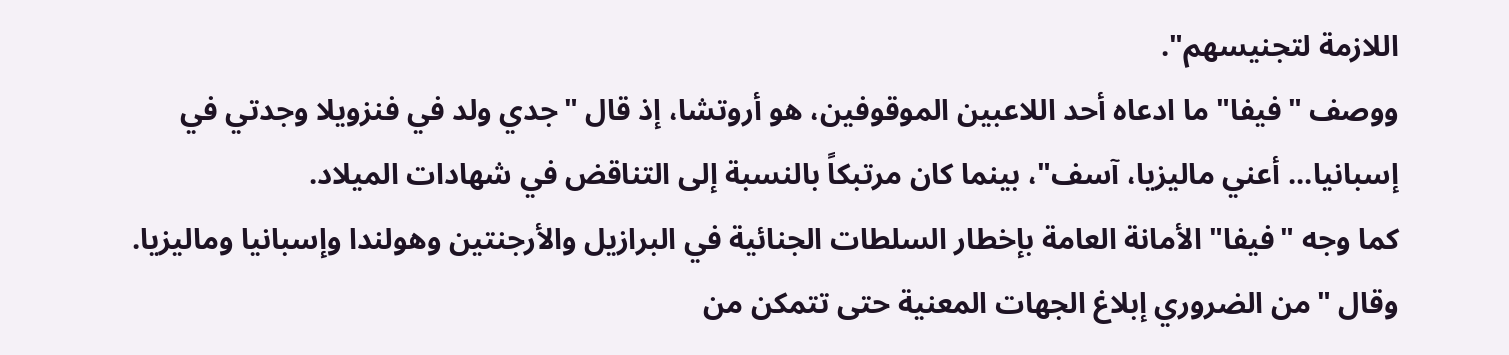اللازمة لتجنيسهم".
ووصف "فيفا" ما ادعاه أحد اللاعبين الموقوفين، هو أروتشا، إذ قال "جدي ولد في فنزويلا وجدتي في إسبانيا... أعني ماليزيا، آسف"، بينما كان مرتبكاً بالنسبة إلى التناقض في شهادات الميلاد.
كما وجه "فيفا" الأمانة العامة بإخطار السلطات الجنائية في البرازيل والأرجنتين وهولندا وإسبانيا وماليزيا.
وقال "من الضروري إبلاغ الجهات المعنية حتى تتمكن من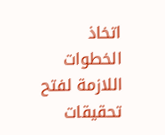اتخاذ الخطوات اللازمة لفتح تحقيقات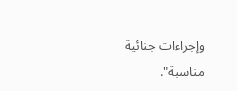وإجراءات جنائية مناسبة".